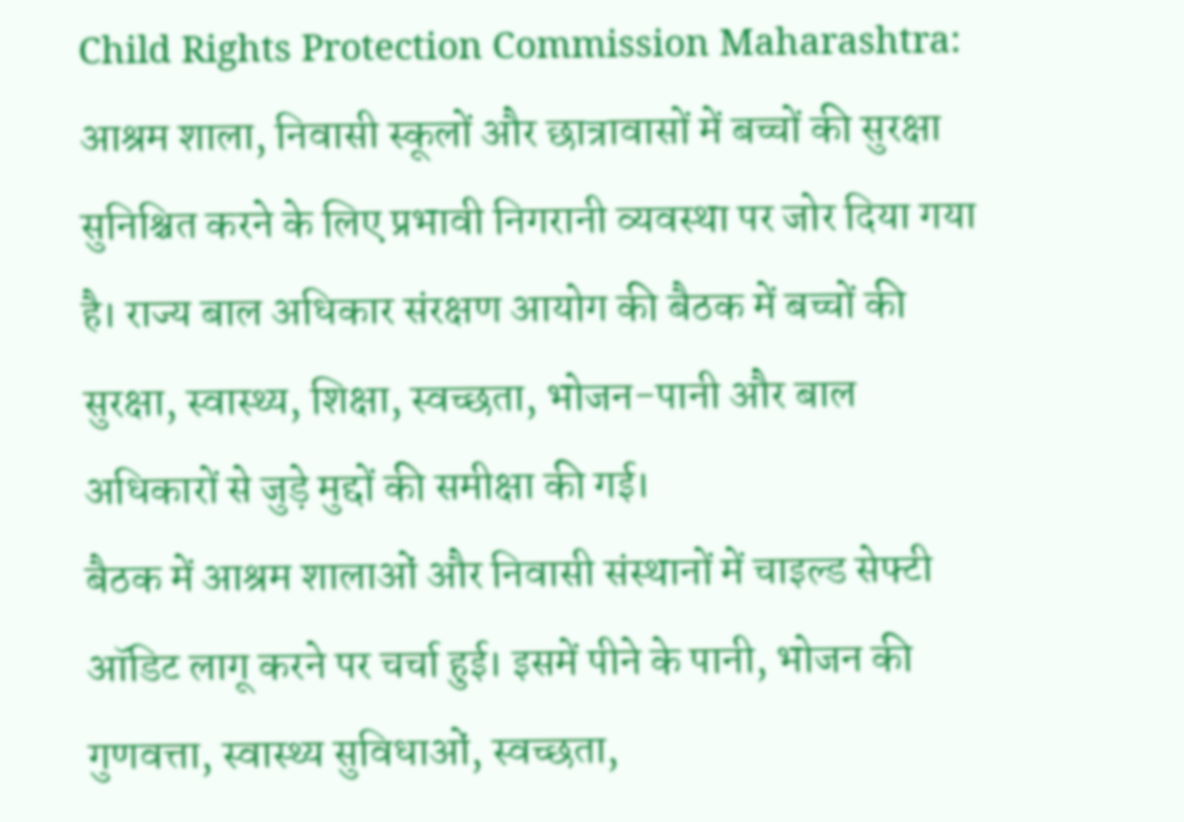Child Rights Protection Commission Maharashtra: आश्रम शाला, निवासी स्कूलों और छात्रावासों में बच्चों की सुरक्षा सुनिश्चित करने के लिए प्रभावी निगरानी व्यवस्था पर जोर दिया गया है। राज्य बाल अधिकार संरक्षण आयोग की बैठक में बच्चों की सुरक्षा, स्वास्थ्य, शिक्षा, स्वच्छता, भोजन-पानी और बाल अधिकारों से जुड़े मुद्दों की समीक्षा की गई।
बैठक में आश्रम शालाओं और निवासी संस्थानों में चाइल्ड सेफ्टी ऑडिट लागू करने पर चर्चा हुई। इसमें पीने के पानी, भोजन की गुणवत्ता, स्वास्थ्य सुविधाओं, स्वच्छता,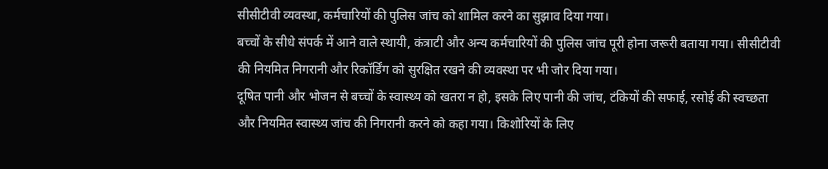सीसीटीवी व्यवस्था, कर्मचारियों की पुलिस जांच को शामिल करने का सुझाव दिया गया।
बच्चों के सीधे संपर्क में आने वाले स्थायी, कंत्राटी और अन्य कर्मचारियों की पुलिस जांच पूरी होना जरूरी बताया गया। सीसीटीवी की नियमित निगरानी और रिकॉर्डिंग को सुरक्षित रखने की व्यवस्था पर भी जोर दिया गया।
दूषित पानी और भोजन से बच्चों के स्वास्थ्य को खतरा न हो, इसके लिए पानी की जांच, टंकियों की सफाई, रसोई की स्वच्छता और नियमित स्वास्थ्य जांच की निगरानी करने को कहा गया। किशोरियों के लिए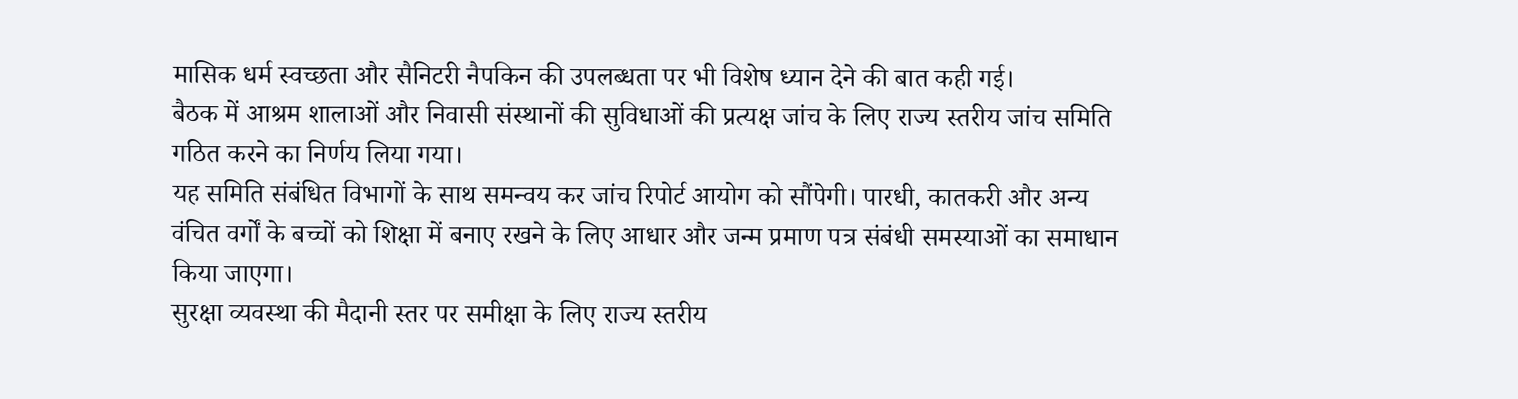मासिक धर्म स्वच्छता और सैनिटरी नैपकिन की उपलब्धता पर भी विशेष ध्यान देने की बात कही गई।
बैठक में आश्रम शालाओं और निवासी संस्थानों की सुविधाओं की प्रत्यक्ष जांच के लिए राज्य स्तरीय जांच समिति गठित करने का निर्णय लिया गया।
यह समिति संबंधित विभागों के साथ समन्वय कर जांच रिपोर्ट आयोग को सौंपेगी। पारधी, कातकरी और अन्य
वंचित वर्गों के बच्चों को शिक्षा में बनाए रखने के लिए आधार और जन्म प्रमाण पत्र संबंधी समस्याओं का समाधान किया जाएगा।
सुरक्षा व्यवस्था की मैदानी स्तर पर समीक्षा के लिए राज्य स्तरीय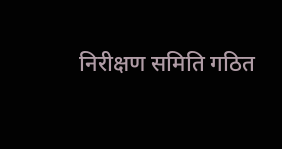निरीक्षण समिति गठित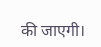की जाएगी।